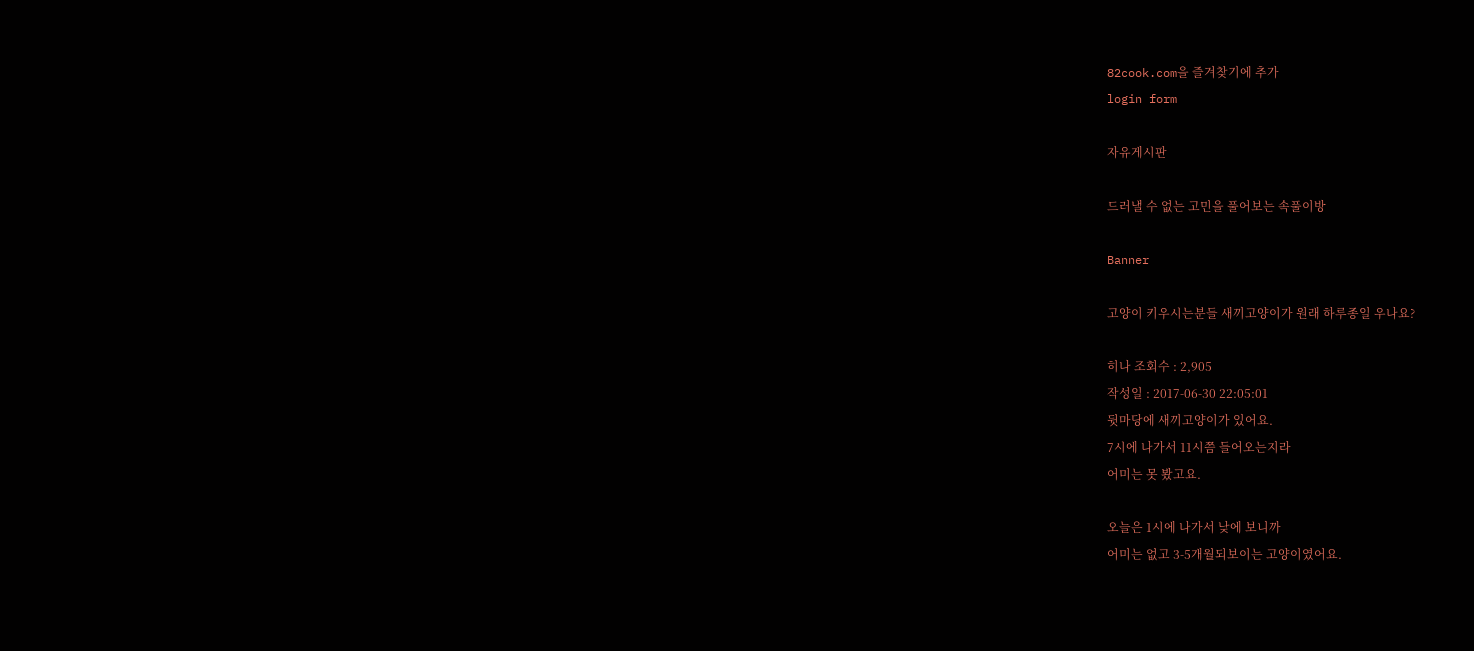82cook.com을 즐겨찾기에 추가
login form

자유게시판

드러낼 수 없는 고민을 풀어보는 속풀이방

Banner

고양이 키우시는분들 새끼고양이가 원래 하루종일 우나요?

히나 조회수 : 2,905
작성일 : 2017-06-30 22:05:01
뒷마당에 새끼고양이가 있어요.
7시에 나가서 11시쯤 들어오는지라
어미는 못 봤고요.

오늘은 1시에 나가서 낮에 보니까
어미는 없고 3-5개월되보이는 고양이였어요.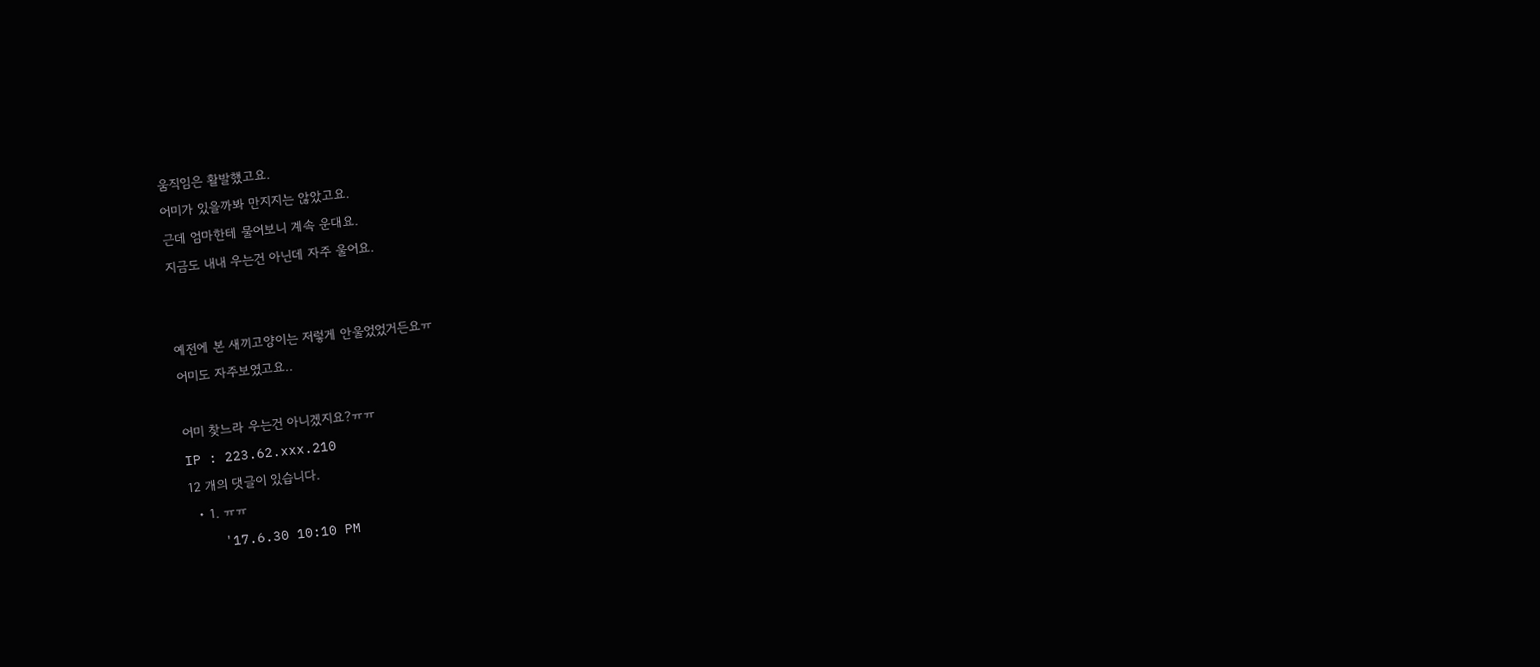움직임은 활발했고요.
어미가 있을까봐 만지지는 않았고요.
근데 엄마한테 물어보니 계속 운대요.
지금도 내내 우는건 아닌데 자주 울어요.


예전에 본 새끼고양이는 저렇게 안울었었거든요ㅠ
어미도 자주보였고요..

어미 찾느라 우는건 아니겠지요?ㅠㅠ
IP : 223.62.xxx.210
12 개의 댓글이 있습니다.
  • 1. ㅠㅠ
    '17.6.30 10:10 PM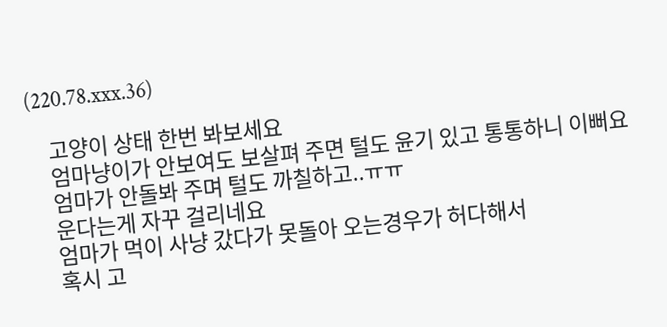(220.78.xxx.36)

    고양이 상태 한번 봐보세요
    엄마냥이가 안보여도 보살펴 주면 털도 윤기 있고 통통하니 이뻐요
    엄마가 안돌봐 주며 털도 까칠하고..ㅠㅠ
    운다는게 자꾸 걸리네요
    엄마가 먹이 사냥 갔다가 못돌아 오는경우가 허다해서
    혹시 고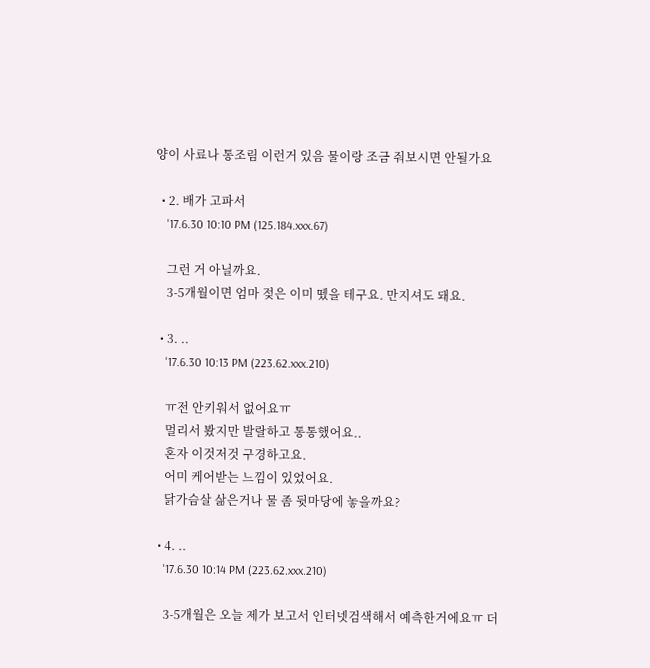양이 사료나 통조림 이런거 있음 물이랑 조금 줘보시면 안될가요

  • 2. 배가 고파서
    '17.6.30 10:10 PM (125.184.xxx.67)

    그런 거 아닐까요.
    3-5개월이면 엄마 젖은 이미 뗐을 테구요. 만지셔도 돼요.

  • 3. ..
    '17.6.30 10:13 PM (223.62.xxx.210)

    ㅠ전 안키워서 없어요ㅠ
    멀리서 봤지만 발랄하고 통통했어요..
    혼자 이것저것 구경하고요.
    어미 케어받는 느낌이 있었어요.
    닭가슴살 삶은거나 물 좀 뒷마당에 놓을까요?

  • 4. ..
    '17.6.30 10:14 PM (223.62.xxx.210)

    3-5개월은 오늘 제가 보고서 인터넷검색해서 예측한거에요ㅠ 더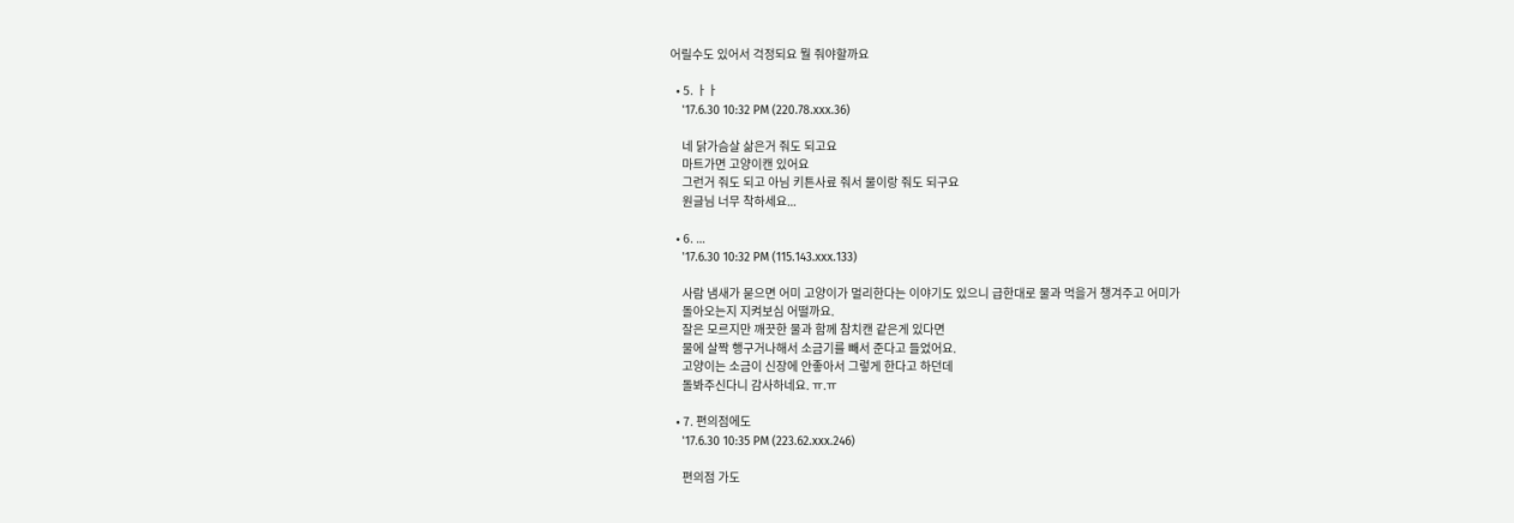어릴수도 있어서 걱정되요 뭘 줘야할까요

  • 5. ㅏㅏ
    '17.6.30 10:32 PM (220.78.xxx.36)

    네 닭가슴살 삶은거 줘도 되고요
    마트가면 고양이캔 있어요
    그런거 줘도 되고 아님 키튼사료 줘서 물이랑 줘도 되구요
    원글님 너무 착하세요...

  • 6. ...
    '17.6.30 10:32 PM (115.143.xxx.133)

    사람 냄새가 묻으면 어미 고양이가 멀리한다는 이야기도 있으니 급한대로 물과 먹을거 챙겨주고 어미가
    돌아오는지 지켜보심 어떨까요.
    잘은 모르지만 깨끗한 물과 함께 참치캔 같은게 있다면
    물에 살짝 행구거나해서 소금기를 빼서 준다고 들었어요.
    고양이는 소금이 신장에 안좋아서 그렇게 한다고 하던데
    돌봐주신다니 감사하네요. ㅠ.ㅠ

  • 7. 편의점에도
    '17.6.30 10:35 PM (223.62.xxx.246)

    편의점 가도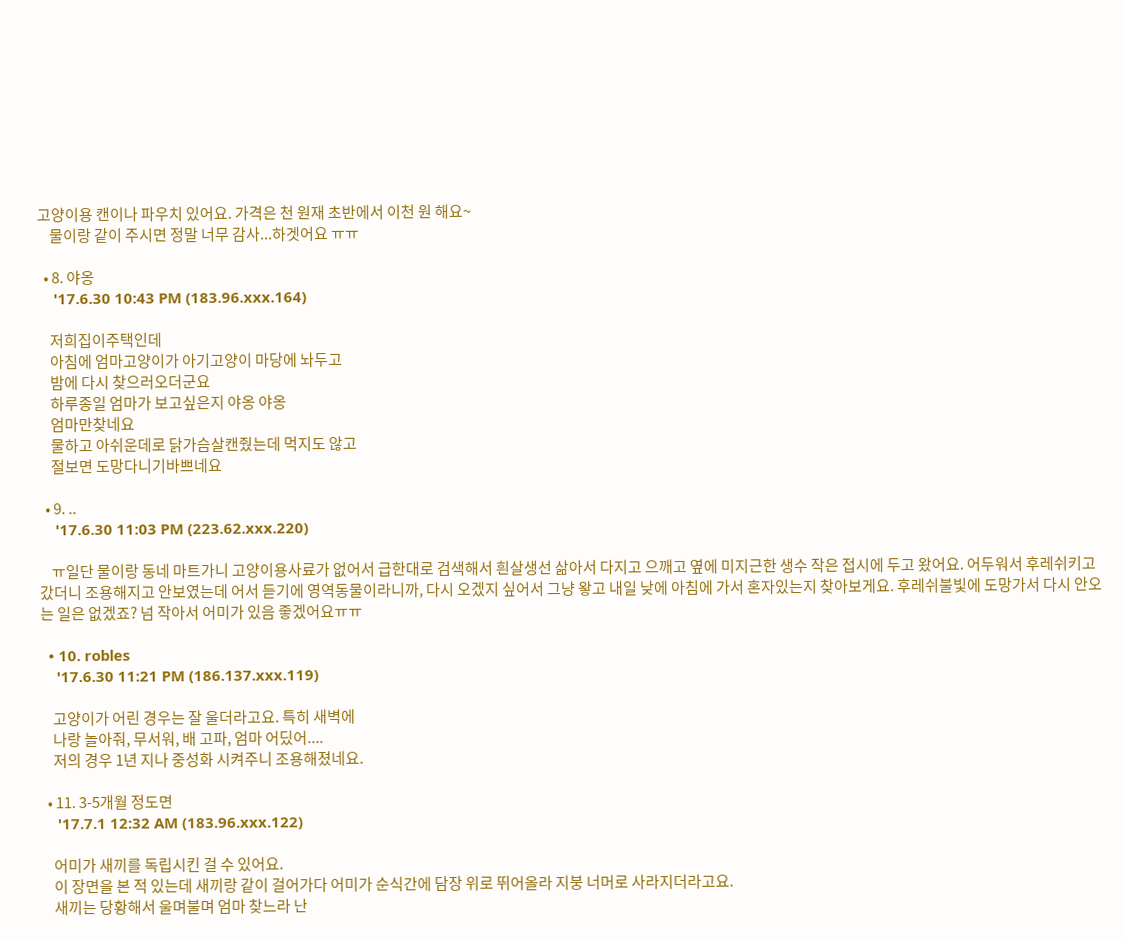고양이용 캔이나 파우치 있어요. 가격은 천 원재 초반에서 이천 원 해요~
    물이랑 같이 주시면 정말 너무 감사...하겟어요 ㅠㅠ

  • 8. 야옹
    '17.6.30 10:43 PM (183.96.xxx.164)

    저희집이주택인데
    아침에 엄마고양이가 아기고양이 마당에 놔두고
    밤에 다시 찾으러오더군요
    하루종일 엄마가 보고싶은지 야옹 야옹
    엄마만찾네요
    물하고 아쉬운데로 닭가슴살캔줬는데 먹지도 않고
    절보면 도망다니기바쁘네요

  • 9. ..
    '17.6.30 11:03 PM (223.62.xxx.220)

    ㅠ일단 물이랑 동네 마트가니 고양이용사료가 없어서 급한대로 검색해서 흰살생선 삶아서 다지고 으깨고 옆에 미지근한 생수 작은 접시에 두고 왔어요. 어두워서 후레쉬키고갔더니 조용해지고 안보였는데 어서 듣기에 영역동물이라니까, 다시 오겠지 싶어서 그냥 왛고 내일 낮에 아침에 가서 혼자있는지 찾아보게요. 후레쉬불빛에 도망가서 다시 안오는 일은 없겠죠? 넘 작아서 어미가 있음 좋겠어요ㅠㅠ

  • 10. robles
    '17.6.30 11:21 PM (186.137.xxx.119)

    고양이가 어린 경우는 잘 울더라고요. 특히 새벽에
    나랑 놀아줘, 무서워, 배 고파, 엄마 어딨어....
    저의 경우 1년 지나 중성화 시켜주니 조용해졌네요.

  • 11. 3-5개월 정도면
    '17.7.1 12:32 AM (183.96.xxx.122)

    어미가 새끼를 독립시킨 걸 수 있어요.
    이 장면을 본 적 있는데 새끼랑 같이 걸어가다 어미가 순식간에 담장 위로 뛰어올라 지붕 너머로 사라지더라고요.
    새끼는 당황해서 울며불며 엄마 찾느라 난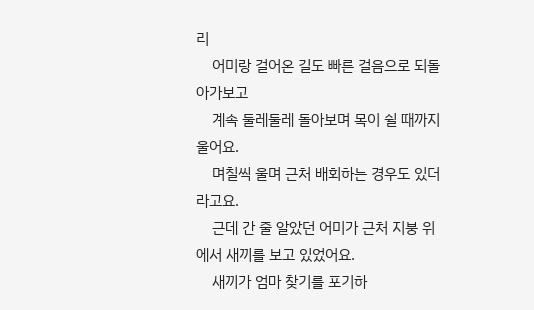리
    어미랑 걸어온 길도 빠른 걸음으로 되돌아가보고
    계속 둘레둘레 돌아보며 목이 쉴 때까지 울어요.
    며칠씩 울며 근처 배회하는 경우도 있더라고요.
    근데 간 줄 알았던 어미가 근처 지붕 위에서 새끼를 보고 있었어요.
    새끼가 엄마 찾기를 포기하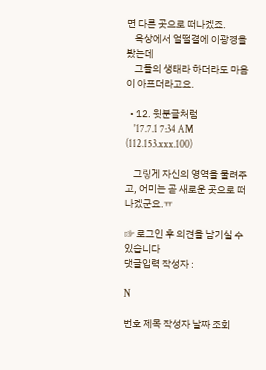면 다른 곳으로 떠나겠죠.
    옥상에서 얼떨결에 이광경을 봤는데
    그들의 생태라 하더라도 마음이 아프더라고요.

  • 12. 윗분글처럼
    '17.7.1 7:34 AM (112.153.xxx.100)

    그맇게 자신의 영역을 물려주고, 어미는 곧 새로운 곳으로 떠나겠군요.ㅠ

☞ 로그인 후 의견을 남기실 수 있습니다
댓글입력 작성자 :

N

번호 제목 작성자 날짜 조회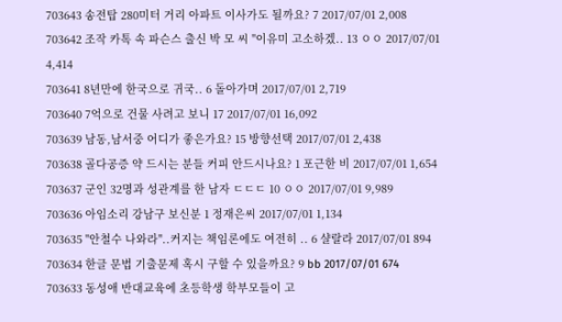703643 송전탑 280미터 거리 아파트 이사가도 될까요? 7 2017/07/01 2,008
703642 조작 카톡 속 파슨스 출신 박 모 씨 "이유미 고소하겠.. 13 ㅇㅇ 2017/07/01 4,414
703641 8년만에 한국으로 귀국.. 6 돌아가며 2017/07/01 2,719
703640 7억으로 건물 사려고 보니 17 2017/07/01 16,092
703639 남동,남서중 어디가 좋은가요? 15 방향선택 2017/07/01 2,438
703638 골다공증 약 드시는 분들 커피 안드시나요? 1 포근한 비 2017/07/01 1,654
703637 군인 32명과 성관계를 한 남자 ㄷㄷㄷ 10 ㅇㅇ 2017/07/01 9,989
703636 아임소리 강남구 보신분 1 정재은씨 2017/07/01 1,134
703635 "안철수 나와라"..커지는 책임론에도 여전히 .. 6 샬랄라 2017/07/01 894
703634 한글 문법 기출문제 혹시 구할 수 있을까요? 9 bb 2017/07/01 674
703633 동성애 반대교육에 초등학생 학부모들이 고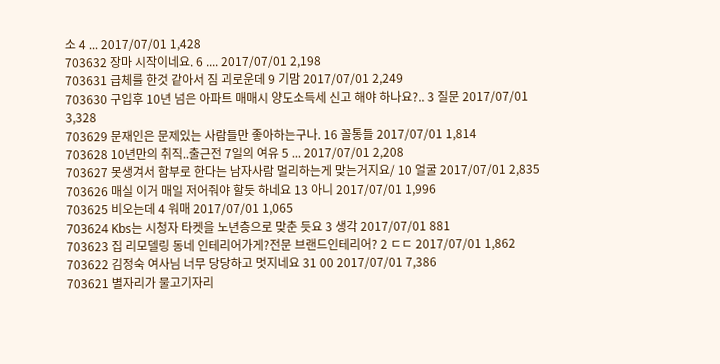소 4 ... 2017/07/01 1,428
703632 장마 시작이네요. 6 .... 2017/07/01 2,198
703631 급체를 한것 같아서 짐 괴로운데 9 기맘 2017/07/01 2,249
703630 구입후 10년 넘은 아파트 매매시 양도소득세 신고 해야 하나요?.. 3 질문 2017/07/01 3,328
703629 문재인은 문제있는 사람들만 좋아하는구나. 16 꼴통들 2017/07/01 1,814
703628 10년만의 취직..출근전 7일의 여유 5 ... 2017/07/01 2,208
703627 못생겨서 함부로 한다는 남자사람 멀리하는게 맞는거지요/ 10 얼굴 2017/07/01 2,835
703626 매실 이거 매일 저어줘야 할듯 하네요 13 아니 2017/07/01 1,996
703625 비오는데 4 워매 2017/07/01 1,065
703624 Kbs는 시청자 타켓을 노년층으로 맞춘 듯요 3 생각 2017/07/01 881
703623 집 리모델링 동네 인테리어가게?전문 브랜드인테리어? 2 ㄷㄷ 2017/07/01 1,862
703622 김정숙 여사님 너무 당당하고 멋지네요 31 00 2017/07/01 7,386
703621 별자리가 물고기자리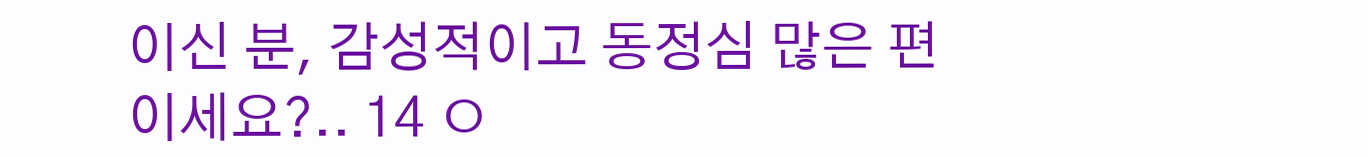이신 분, 감성적이고 동정심 많은 편이세요?.. 14 ㅇ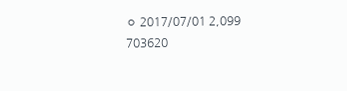ㅇ 2017/07/01 2,099
703620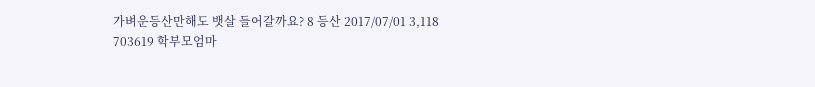가벼운등산만해도 뱃살 들어갈까요? 8 등산 2017/07/01 3,118
703619 학부모엄마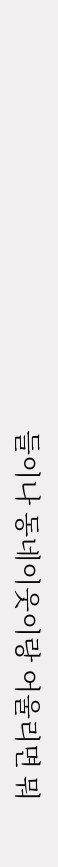들이나 동네이웃이랑 어울리면 뭐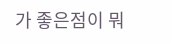가 좋은점이 뭐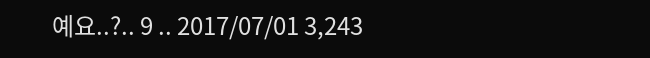예요..?.. 9 .. 2017/07/01 3,243